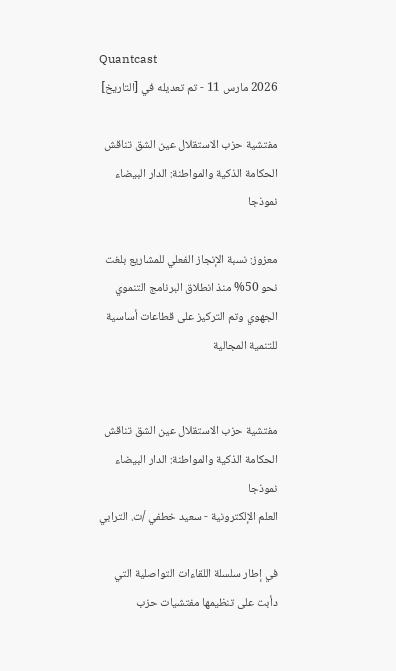Quantcast
2026 مارس 11 - تم تعديله في [التاريخ]

مفتشية حزب الاستقلال عين الشق تناقش الحكامة الذكية والمواطنة: الدار البيضاء نموذجا

معزوز: نسبة الإنجاز الفعلي للمشاريع بلغت نحو 50% منذ انطلاق البرنامج التنموي الجهوي وتم التركيز على قطاعات أساسية للتنمية المجالية


مفتشية حزب الاستقلال عين الشق تناقش الحكامة الذكية والمواطنة: الدار البيضاء نموذجا
العلم الإلكترونية - سعيد خطفي /ت. الترابي

في إطار سلسلة اللقاءات التواصلية التي دأبت على تنظيمها مفتشيات حزب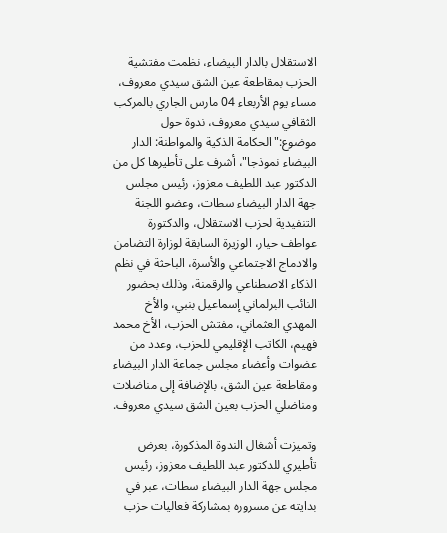الاستقلال بالدار البيضاء، نظمت مفتشية الحزب بمقاطعة عين الشق سيدي معروف، مساء يوم الأربعاء 04 مارس الجاري بالمركب الثقافي سيدي معروف، ندوة حول موضوع:"الحكامة الذكية والمواطنة: الدار البيضاء نموذجا"، أشرف على تأطيرها كل من الدكتور عبد اللطيف معزوز، رئيس مجلس جهة الدار البيضاء سطات، وعضو اللجنة التنفيدية لحزب الاستقلال، والدكتورة عواطف حيار، الوزيرة السابقة لوزارة التضامن والادماج الاجتماعي والأسرة، الباحثة في نظم الذكاء الاصطناعي والرقمنة، وذلك بحضور النائب البرلماني إسماعيل بنبي، والأخ المهدي العثماني، مفتش الحزب، الأخ محمد فهيم، الكاتب الإقليمي للحزب، وعدد من عضوات وأعضاء مجلس جماعة الدار البيضاء ومقاطعة عين الشق، بالإضافة إلى مناضلات ومناضلي الحزب بعين الشق سيدي معروف.

وتميزت أشغال الندوة المذكورة، بعرض تأطيري للدكتور عبد اللطيف معزوز، رئيس مجلس جهة الدار البيضاء سطات، عبر في بدايته عن مسروره بمشاركة فعاليات حزب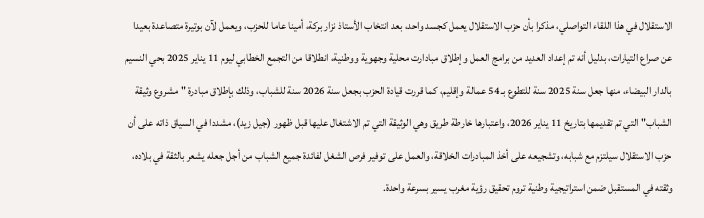الاستقلال في هذا اللقاء التواصلي، مذكرا بأن حزب الاستقلال يعمل كجسد واحد، بعد انتخاب الأستاذ نزار بركة، أمينا عاما للحزب، ويعمل لآن بوتيرة متصاعدة بعيدا عن صراع التيارات، بدليل أنه تم إعداد العديد من برامج العمل وإطلاق مبادارت محلية وجهوية ووطنية، انطلاقا من التجمع الخطابي ليوم 11 يناير 2025 بحي النسيم بالدار البيضاء، منها جعل سنة 2025 سنة للتطوع بـ 54 عمالة وإقليم، كما قررت قيادة الحزب بجعل سنة 2026 سنة للشباب، وذلك بإطلاق مبادرة "مشروع وثيقة الشباب" التي تم تقديمها بتاريخ 11 يناير 2026، واعتبارها خارطة طريق وهي الوثيقة التي تم الاشتغال عليها قبل ظهور (جيل زيد)، مشددا في السياق ذاته على أن حزب الاستقلال سيلتزم مع شبابه، وتشجيعه على أخذ المبادرات الخلاقة، والعمل على توفير فرص الشغل لفائدة جميع الشباب من أجل جعله يشعر بالثقة في بلاده، وثقته في المستقبل ضمن استراتيجية وطنية تروم تحقيق رؤية مغرب يسير بسرعة واحدة.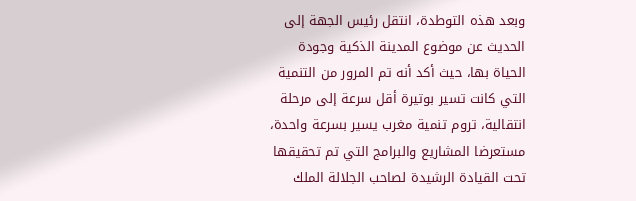وبعد هذه التوطدة، انتقل رئيس الجهة إلى الحديث عن موضوع المدينة الذكية وجودة الحياة بها، حيث أكد أنه تم المرور من التنمية التي كانت تسير بوتيرة أقل سرعة إلى مرحلة انتقالية، تروم تنمية مغرب يسير بسرعة واحدة، مستعرضا المشاريع والبرامج التي تم تحقيقها تحت القيادة الرشيدة لصاحب الجلالة الملك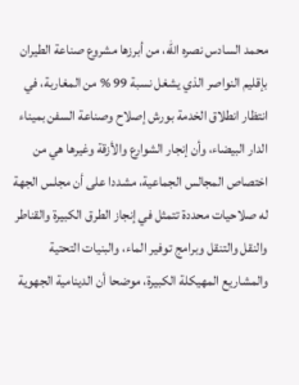محمد السادس نصره الله، من أبرزها مشروع صناعة الطيران بإقليم النواصر الذي يشغل نسبة 99 % من المغاربة، في انتظار انطلاق الخدمة بورش إصلاح وصناعة السفن بميناء الدار البيضاء، وأن إنجار الشوارع والأزقة وغيرها هي من اختصاص المجالس الجماعية، مشددا على أن مجلس الجهة له صلاحيات محددة تتمثل في إنجاز الطرق الكبيرة والقناطر والنقل والتنقل وبرامج توفير الماء، والبنيات التحتية والمشاريع المهيكلة الكبيرة، موضحا أن الدينامية الجهوية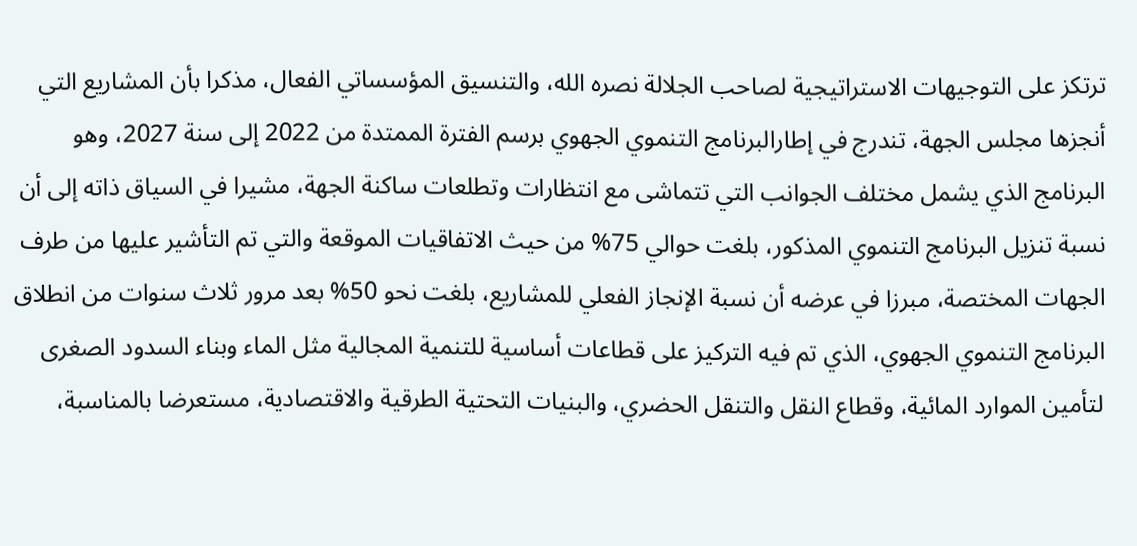ترتكز على التوجيهات الاستراتيجية لصاحب الجلالة نصره الله، والتنسيق المؤسساتي الفعال، مذكرا بأن المشاريع التي أنجزها مجلس الجهة، تندرج في إطارالبرنامج التنموي الجهوي برسم الفترة الممتدة من 2022 إلى سنة 2027، وهو البرنامج الذي يشمل مختلف الجوانب التي تتماشى مع انتظارات وتطلعات ساكنة الجهة، مشيرا في السياق ذاته إلى أن نسبة تنزيل البرنامج التنموي المذكور، بلغت حوالي 75% من حيث الاتفاقيات الموقعة والتي تم التأشير عليها من طرف الجهات المختصة، مبرزا في عرضه أن نسبة الإنجاز الفعلي للمشاريع، بلغت نحو 50% بعد مرور ثلاث سنوات من انطلاق البرنامج التنموي الجهوي، الذي تم فيه التركيز على قطاعات أساسية للتنمية المجالية مثل الماء وبناء السدود الصغرى لتأمين الموارد المائية، وقطاع النقل والتنقل الحضري، والبنيات التحتية الطرقية والاقتصادية، مستعرضا بالمناسبة،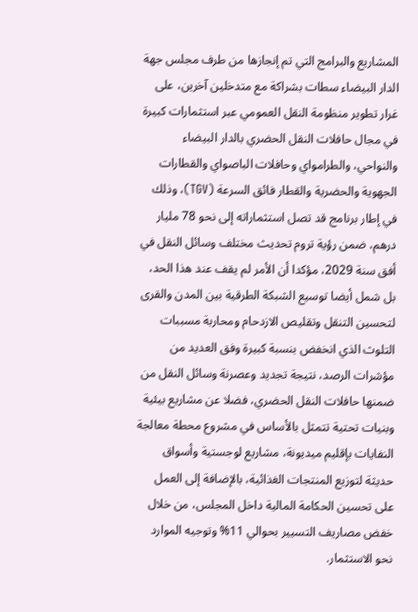المشاريع والبرامج التي تم إنجازها من طرف مجلس جهة الدار البيضاء سطات بشراكة مع متدخلين آخرين، على غرار تطوير منظومة النقل العمومي عبر استثمارات كبيرة في مجال حافلات النقل الحضري بالدار البيضاء والنواحي، والطرامواي وحافلات الباصواي والقطارات الجهوية والحضرية والقطار فائق السرعة (TGV)، وذلك في إطار برنامج قد تصل استثماراته إلى نحو 78 مليار درهم، ضمن رؤية تروم تحديث مختلف وسائل النقل في أفق سنة 2029، مؤكدا أن الأمر لم يقف عند هذا الحد، بل شمل أيضا توسيع الشبكة الطرقية بين المدن والقرى لتحسين التنقل وتقليص الازدحام ومحاربة مسببات التلوث الذي انخفض بنسبة كبيرة وفق العديد من مؤشرات الرصد، نتيجة تجديد وعصرنة وسائل النقل من ضمنها حافلات النقل الحضري، فضلا عن مشاريع بيئية وبنيات تحتية تتمثل بالأساس في مشروع محطة معالجة النفايات بإقليم ميديونة، مشاريع لوجستية وأسواق حديثة لتوزيع المنتجات الغذائية، بالإضافة إلى العمل على تحسين الحكامة المالية داخل المجلس، من خلال خفض مصاريف التسيير بحوالي 11% وتوجيه الموارد نحو الاستثمار.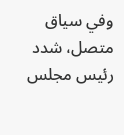وفي سياق متصل، شدد رئيس مجلس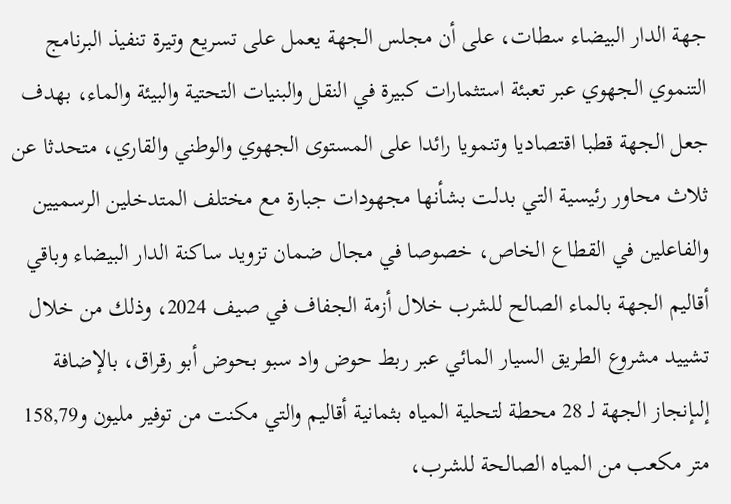جهة الدار البيضاء سطات، على أن مجلس الجهة يعمل على تسريع وتيرة تنفيذ البرنامج التنموي الجهوي عبر تعبئة استثمارات كبيرة في النقل والبنيات التحتية والبيئة والماء، بهدف جعل الجهة قطبا اقتصاديا وتنمويا رائدا على المستوى الجهوي والوطني والقاري، متحدثا عن ثلاث محاور رئيسية التي بدلت بشأنها مجهودات جبارة مع مختلف المتدخلين الرسميين والفاعلين في القطاع الخاص، خصوصا في مجال ضمان تزويد ساكنة الدار البيضاء وباقي أقاليم الجهة بالماء الصالح للشرب خلال أزمة الجفاف في صيف 2024، وذلك من خلال تشييد مشروع الطريق السيار المائي عبر ربط حوض واد سبو بحوض أبو رقراق، بالإضافة إلىإنجاز الجهة لـ 28 محطة لتحلية المياه بثمانية أقاليم والتي مكنت من توفير مليون و158,79 متر مكعب من المياه الصالحة للشرب،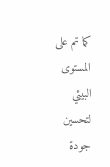كما تم على المستوى البيئي لتحسين جودة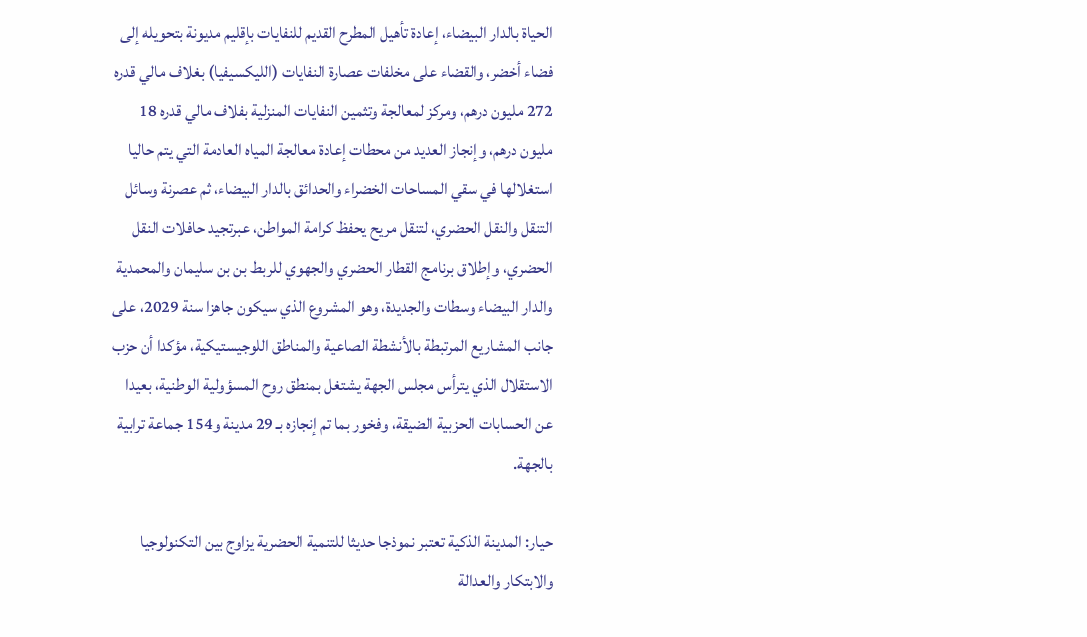الحياة بالدار البيضاء، إعادة تأهيل المطرح القديم للنفايات بإقليم مديونة بتحويله إلى فضاء أخضر، والقضاء على مخلفات عصارة النفايات (الليكسيفيا) بغلاف مالي قدره 272 مليون درهم، ومركز لمعالجة وتثمين النفايات المنزلية بفلاف مالي قدره 18 مليون درهم، وإنجاز العديد من محطات إعادة معالجة المياه العادمة التي يتم حاليا استغلالها في سقي المساحات الخضراء والحدائق بالدار البيضاء، ثم عصرنة وسائل التنقل والنقل الحضري، لتنقل مريح يحفظ كرامة المواطن، عبرتجيد حافلات النقل الحضري، وإطلاق برنامج القطار الحضري والجهوي للربط بن بن سليمان والمحمدية والدار البيضاء وسطات والجديدة، وهو المشروع الذي سيكون جاهزا سنة 2029، على جانب المشاريع المرتبطة بالأنشطة الصاعية والمناطق اللوجيستيكية، مؤكدا أن حزب الاستقلال الذي يترأس مجلس الجهة يشتغل بمنطق روح المسؤولية الوطنية، بعيدا عن الحسابات الحزبية الضيقة، وفخور بما تم إنجازه بـ 29 مدينة و154 جماعة ترابية بالجهة.

حيار: المدينة الذكية تعتبر نموذجا حديثا للتنمية الحضرية يزاوج بين التكنولوجيا والابتكار والعدالة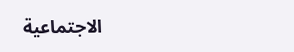الاجتماعية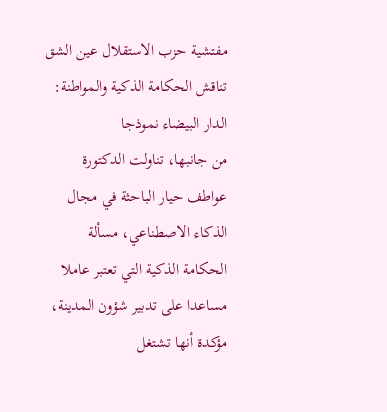مفتشية حزب الاستقلال عين الشق تناقش الحكامة الذكية والمواطنة: الدار البيضاء نموذجا
من جانبها، تناولت الدكتورة عواطف حيار الباحثة في مجال الذكاء الاصطناعي، مسألة الحكامة الذكية التي تعتبر عاملا مساعدا على تدبير شؤون المدينة، مؤكدة أنها تشتغل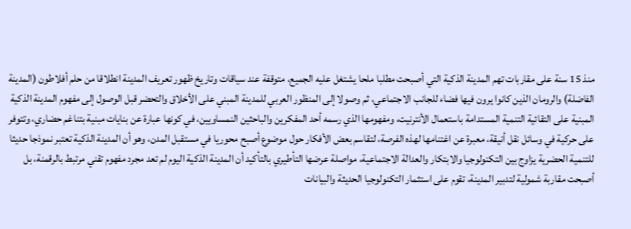منذ 15 سنة على مقاربات تهم المدينة الذكية التي أصبحت مطلبا ملحا يشتغل عليه الجميع، متوقفة عند سياقات وتاريخ ظهور تعريف المدينة انطلاقا من حلم أفلاطون (المدينة الفاضلة) والرومان الذين كانوا يرون فيها فضاء للجانب الاجتماعي، ثم وصولا إلى المنظور العربي للمدينة المبني على الأخلاق والتحضر قبل الوصول إلى مفهوم المدينة الذكية المبنية على التقائية التنمية المستدامة باستعمال الأنترنيت، ومفهومها الذي رسمه أحد المفكرين والباحثين النمساويين، في كونها عبارة عن بنايات مبنية بتناغم حضاري، وتتوفر على حركية في وسائل نقل أنيقة، معبرة عن اغتنامها لهذه الفرصة، لتقاسم بعض الأفكار حول موضوع أصبح محوريا في مستقبل المدن، وهو أن المدينة الذكية تعتبر نموذجا حديثا للتنمية الحضرية يزاوج بين التكنولوجيا والابتكار والعدالة الاجتماعية، مواصلة عرضها التأطيري بالتأكيد أن المدينة الذكية اليوم لم تعد مجرد مفهوم تقني مرتبط بالرقمنة، بل أصبحت مقاربة شمولية لتدبير المدينة، تقوم على استثمار التكنولوجيا الحديثة والبيانات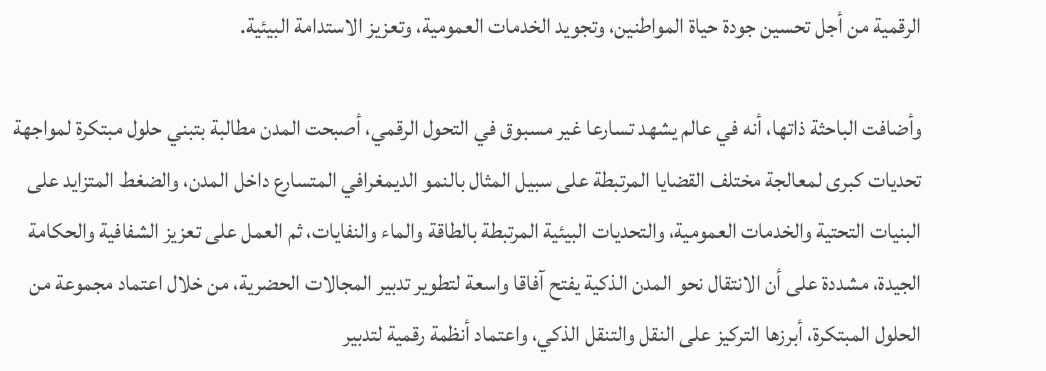الرقمية من أجل تحسين جودة حياة المواطنين، وتجويد الخدمات العمومية، وتعزيز الاستدامة البيئية.

وأضافت الباحثة ذاتها، أنه في عالم يشهد تسارعا غير مسبوق في التحول الرقمي، أصبحت المدن مطالبة بتبني حلول مبتكرة لمواجهة تحديات كبرى لمعالجة مختلف القضايا المرتبطة على سبيل المثال بالنمو الديمغرافي المتسارع داخل المدن، والضغط المتزايد على البنيات التحتية والخدمات العمومية، والتحديات البيئية المرتبطة بالطاقة والماء والنفايات، ثم العمل على تعزيز الشفافية والحكامة الجيدة، مشددة على أن الانتقال نحو المدن الذكية يفتح آفاقا واسعة لتطوير تدبير المجالات الحضرية، من خلال اعتماد مجموعة من الحلول المبتكرة، أبرزها التركيز على النقل والتنقل الذكي، واعتماد أنظمة رقمية لتدبير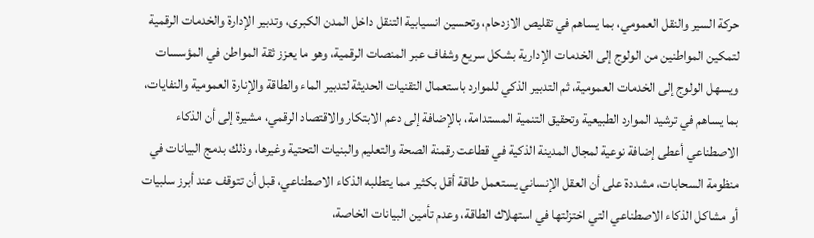حركة السير والنقل العمومي، بما يساهم في تقليص الازدحام، وتحسين انسيابية التنقل داخل المدن الكبرى، وتدبير الإدارة والخدمات الرقمية لتمكين المواطنين من الولوج إلى الخدمات الإدارية بشكل سريع وشفاف عبر المنصات الرقمية، وهو ما يعزز ثقة المواطن في المؤسسات ويسهل الولوج إلى الخدمات العمومية، ثم التدبير الذكي للموارد باستعمال التقنيات الحديثة لتدبير الماء والطاقة والإنارة العمومية والنفايات، بما يساهم في ترشيد الموارد الطبيعية وتحقيق التنمية المستدامة، بالإضافة إلى دعم الابتكار والاقتصاد الرقمي، مشيرة إلى أن الذكاء الاصطناعي أعطى إضافة نوعية لمجال المدينة الذكية في قطاعت رقمنة الصحة والتعليم والبنيات التحتية وغيرها، وذلك بدمج البيانات في منظومة السحابات، مشددة على أن العقل الإنساني يستعمل طاقة أقل بكثير مما يتطلبه الذكاء الاصطناعي، قبل أن تتوقف عند أبرز سلبيات أو مشاكل الذكاء الاصطناعي التي اختزلتها في استهلاك الطاقة، وعدم تأمين البيانات الخاصة،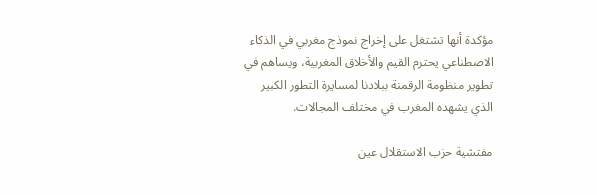مؤكدة أنها تشتغل على إخراج نموذج مغربي في الذكاء الاصطناعي يحترم القيم والأخلاق المغربية، ويساهم في تطوير منظومة الرقمنة ببلادنا لمسايرة التطور الكبير الذي يشهده المغرب في مختلف المجالات.

مفتشية حزب الاستقلال عين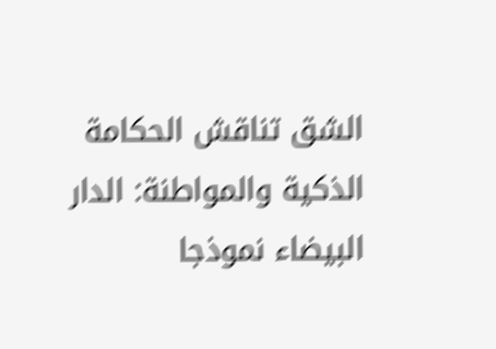الشق تناقش الحكامة الذكية والمواطنة: الدار البيضاء نموذجا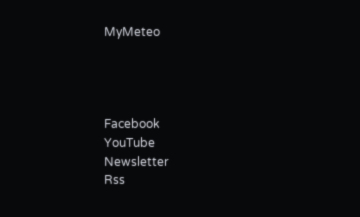MyMeteo




Facebook
YouTube
Newsletter
Rss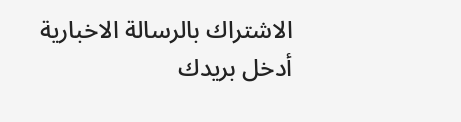الاشتراك بالرسالة الاخبارية
أدخل بريدك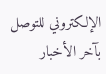الإلكتروني للتوصل بآخر الأخبار